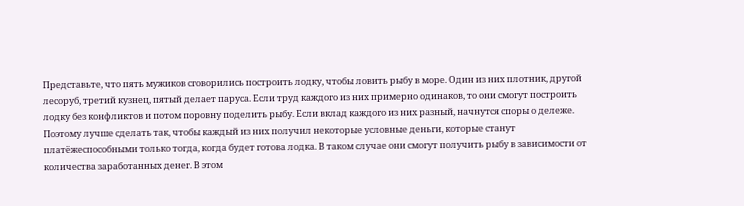Представьте, что пять мужиков сговорились построить лодку, чтобы ловить рыбу в море. Один из них плотник, другой лесоруб, третий кузнец, пятый делает паруса. Если труд каждого из них примерно одинаков, то они смогут построить лодку без конфликтов и потом поровну поделить рыбу. Если вклад каждого из них разный, начнутся споры о дележе. Поэтому лучше сделать так, чтобы каждый из них получил некоторые условные деньги, которые станут платёжеспособными только тогда, когда будет готова лодка. В таком случае они смогут получить рыбу в зависимости от количества заработанных денег. В этом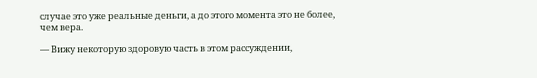случае это уже реальные деньги, а до этого момента это не более, чем вера.

— Вижу некоторую здоровую часть в этом рассуждении,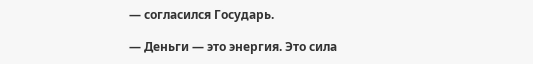— согласился Государь.

— Деньги — это энергия. Это сила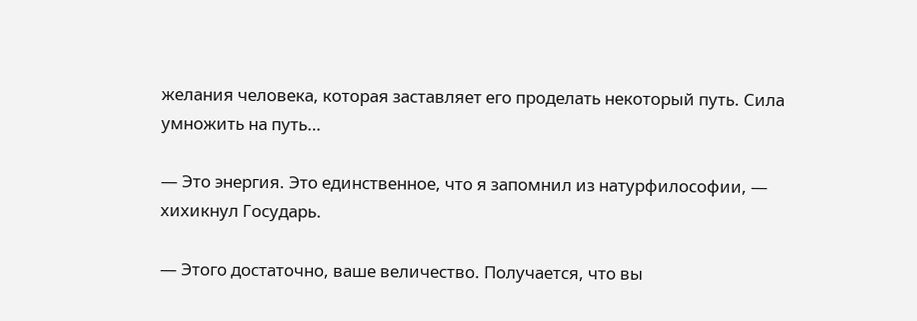желания человека, которая заставляет его проделать некоторый путь. Сила умножить на путь…

— Это энергия. Это единственное, что я запомнил из натурфилософии, — хихикнул Государь.

— Этого достаточно, ваше величество. Получается, что вы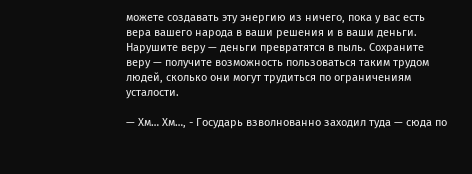можете создавать эту энергию из ничего, пока у вас есть вера вашего народа в ваши решения и в ваши деньги. Нарушите веру — деньги превратятся в пыль. Сохраните веру — получите возможность пользоваться таким трудом людей, сколько они могут трудиться по ограничениям усталости.

— Хм… Хм…, - Государь взволнованно заходил туда — сюда по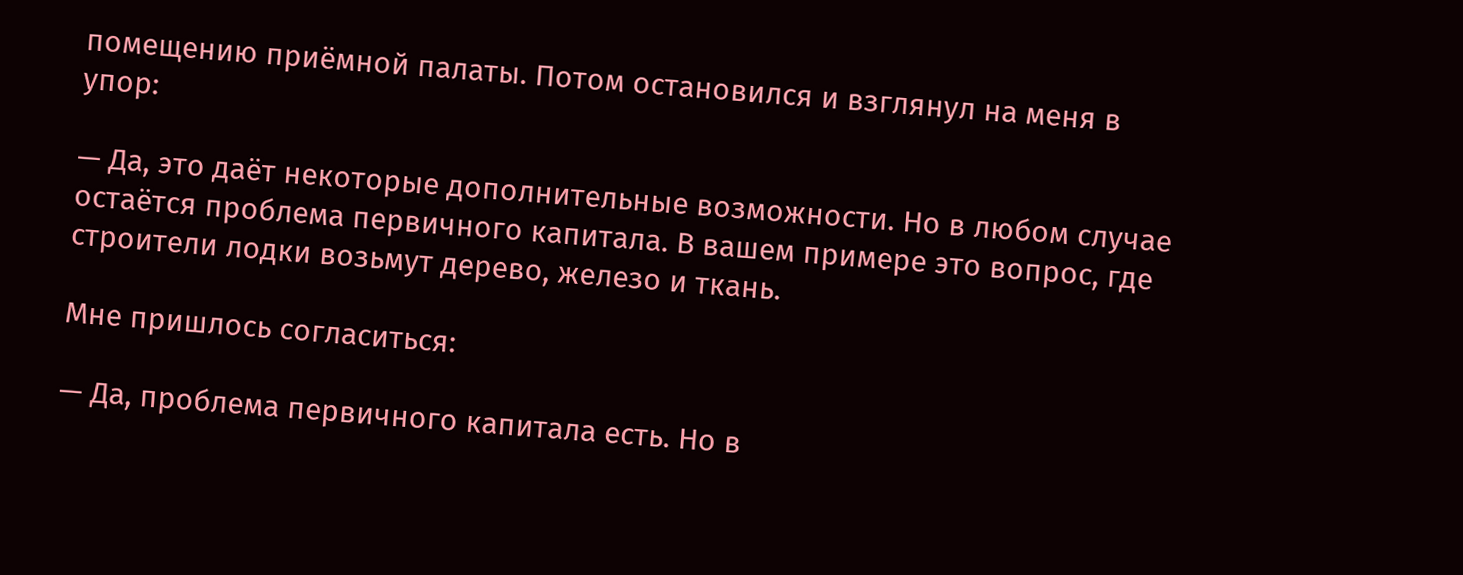помещению приёмной палаты. Потом остановился и взглянул на меня в упор:

— Да, это даёт некоторые дополнительные возможности. Но в любом случае остаётся проблема первичного капитала. В вашем примере это вопрос, где строители лодки возьмут дерево, железо и ткань.

Мне пришлось согласиться:

— Да, проблема первичного капитала есть. Но в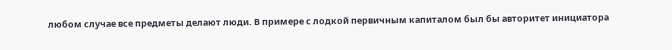любом случае все предметы делают люди. В примере с лодкой первичным капиталом был бы авторитет инициатора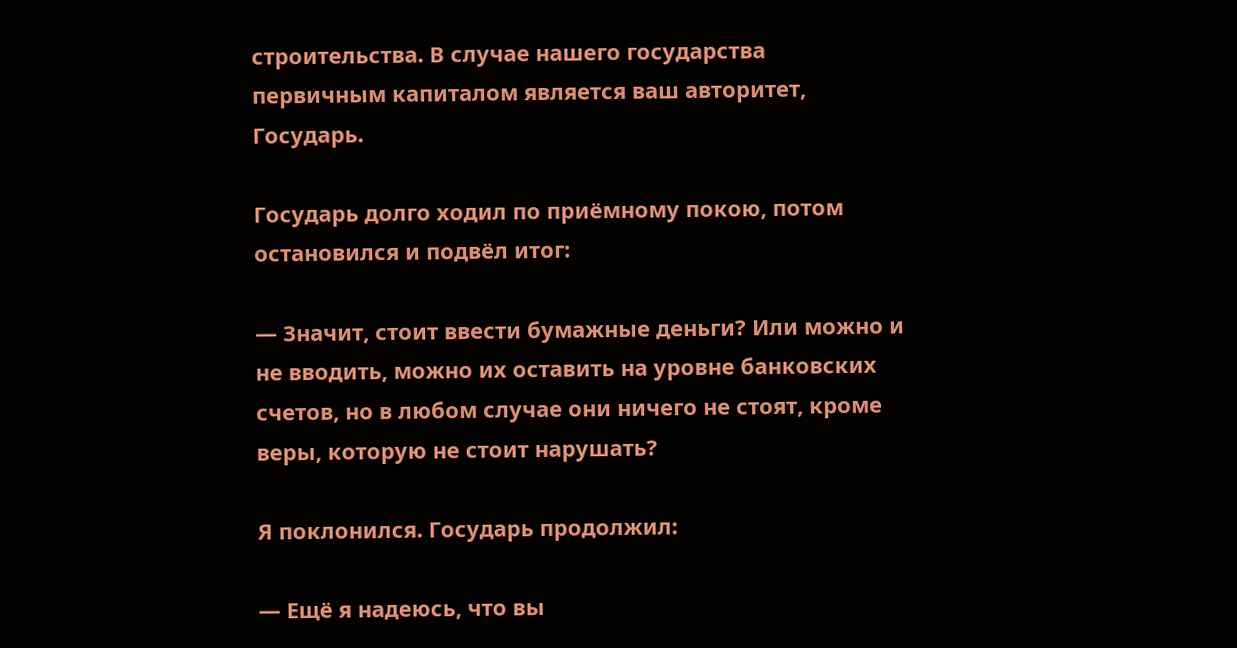строительства. В случае нашего государства первичным капиталом является ваш авторитет, Государь.

Государь долго ходил по приёмному покою, потом остановился и подвёл итог:

— Значит, стоит ввести бумажные деньги? Или можно и не вводить, можно их оставить на уровне банковских счетов, но в любом случае они ничего не стоят, кроме веры, которую не стоит нарушать?

Я поклонился. Государь продолжил:

— Ещё я надеюсь, что вы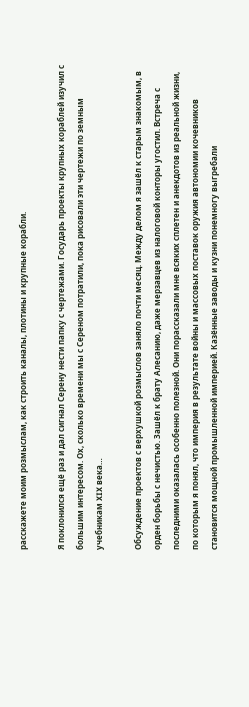расскажете моим розмыслам, как строить каналы, плотины и крупные корабли.

Я поклонился ещё раз и дал сигнал Серену нести папку с чертежами. Государь проекты крупных кораблей изучил с большим интересом. Ох, сколько времени мы с Сереном потратили, пока рисовали эти чертежи по земным учебникам XIX века…

Обсуждение проектов с верхушкой розмыслов заняло почти месяц. Между делом я зашёл к старым знакомым, в орден борьбы с нечистью. Зашёл к брату Алесанию, даже мерзавцев из налоговой конторы угостил. Встреча с последними оказалась особенно полезной. Они порассказали мне всяких сплетен и анекдотов из реальной жизни, по которым я понял, что империя в результате войны и массовых поставок оружия автономии кочевников становится мощной промышленной империей. Казённые заводы и кузни понемногу выгребали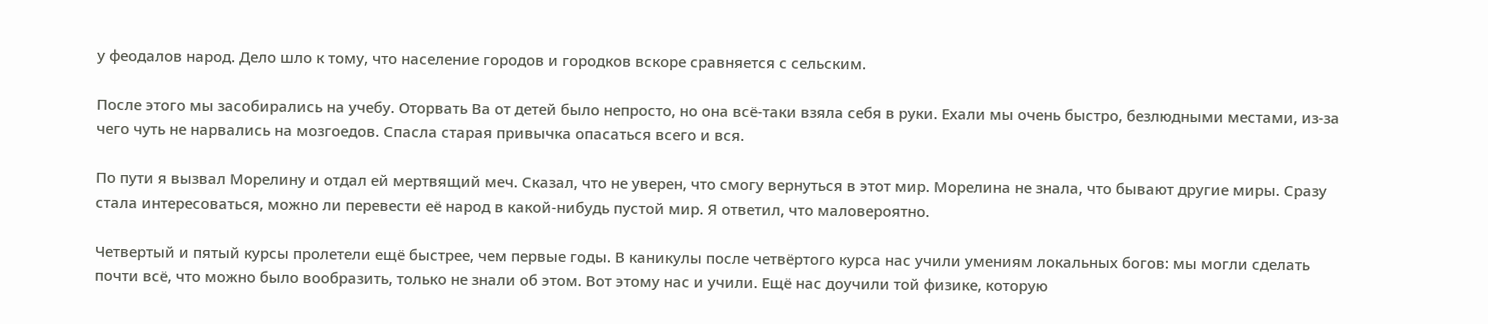у феодалов народ. Дело шло к тому, что население городов и городков вскоре сравняется с сельским.

После этого мы засобирались на учебу. Оторвать Ва от детей было непросто, но она всё-таки взяла себя в руки. Ехали мы очень быстро, безлюдными местами, из-за чего чуть не нарвались на мозгоедов. Спасла старая привычка опасаться всего и вся.

По пути я вызвал Морелину и отдал ей мертвящий меч. Сказал, что не уверен, что смогу вернуться в этот мир. Морелина не знала, что бывают другие миры. Сразу стала интересоваться, можно ли перевести её народ в какой-нибудь пустой мир. Я ответил, что маловероятно.

Четвертый и пятый курсы пролетели ещё быстрее, чем первые годы. В каникулы после четвёртого курса нас учили умениям локальных богов: мы могли сделать почти всё, что можно было вообразить, только не знали об этом. Вот этому нас и учили. Ещё нас доучили той физике, которую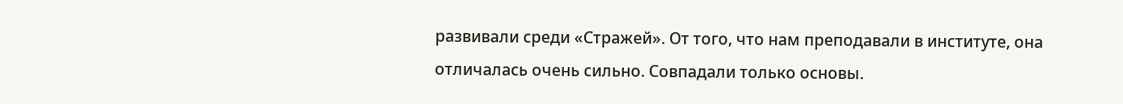развивали среди «Стражей». От того, что нам преподавали в институте, она отличалась очень сильно. Совпадали только основы.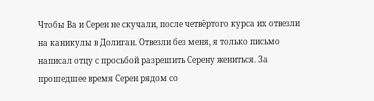Чтобы Ва и Серен не скучали, после четвёртого курса их отвезли на каникулы в Долиган. Отвезли без меня, я только письмо написал отцу с просьбой разрешить Серену жениться. За прошедшее время Серен рядом со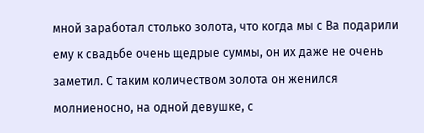мной заработал столько золота, что когда мы с Ва подарили ему к свадьбе очень щедрые суммы, он их даже не очень заметил. С таким количеством золота он женился молниеносно, на одной девушке, с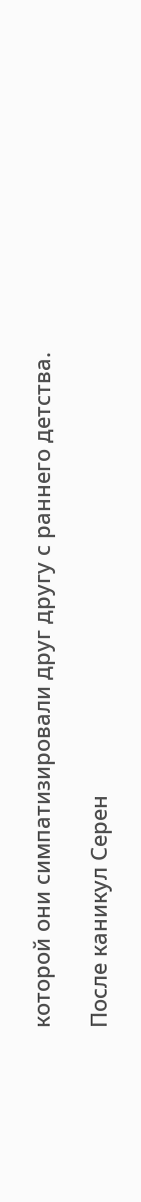которой они симпатизировали друг другу с раннего детства.

После каникул Серен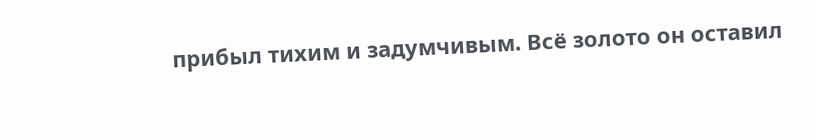прибыл тихим и задумчивым. Всё золото он оставил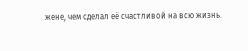жене, чем сделал её счастливой на всю жизнь.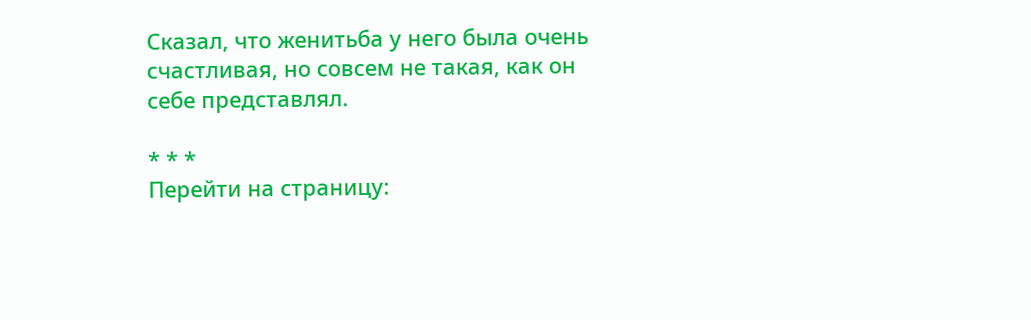Сказал, что женитьба у него была очень счастливая, но совсем не такая, как он себе представлял.

* * *
Перейти на страницу: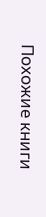Похожие книги